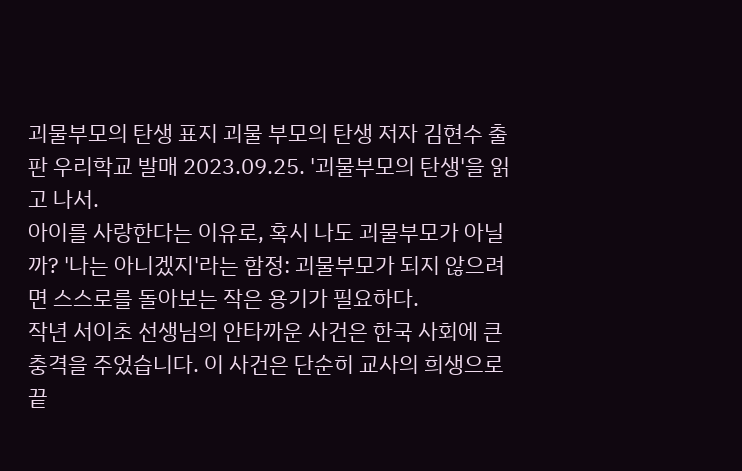괴물부모의 탄생 표지 괴물 부모의 탄생 저자 김현수 출판 우리학교 발매 2023.09.25. '괴물부모의 탄생'을 읽고 나서.
아이를 사랑한다는 이유로, 혹시 나도 괴물부모가 아닐까? '나는 아니겠지'라는 함정: 괴물부모가 되지 않으려면 스스로를 돌아보는 작은 용기가 필요하다.
작년 서이초 선생님의 안타까운 사건은 한국 사회에 큰 충격을 주었습니다. 이 사건은 단순히 교사의 희생으로 끝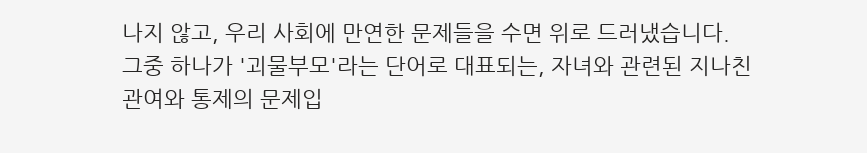나지 않고, 우리 사회에 만연한 문제들을 수면 위로 드러냈습니다.
그중 하나가 '괴물부모'라는 단어로 대표되는, 자녀와 관련된 지나친 관여와 통제의 문제입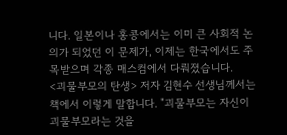니다. 일본이나 홍콩에서는 이미 큰 사회적 논의가 되었던 이 문제가, 이제는 한국에서도 주목받으며 각종 매스컴에서 다뤄졌습니다.
<괴물부모의 탄생> 저자 김현수 선생님께서는 책에서 이렇게 말합니다. "괴물부모는 자신이 괴물부모라는 것을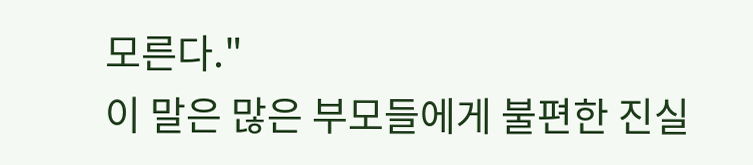모른다."
이 말은 많은 부모들에게 불편한 진실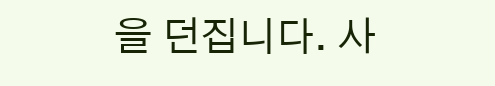을 던집니다. 사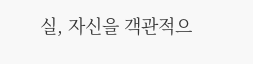실, 자신을 객관적으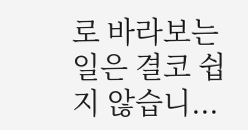로 바라보는 일은 결코 쉽지 않습니...